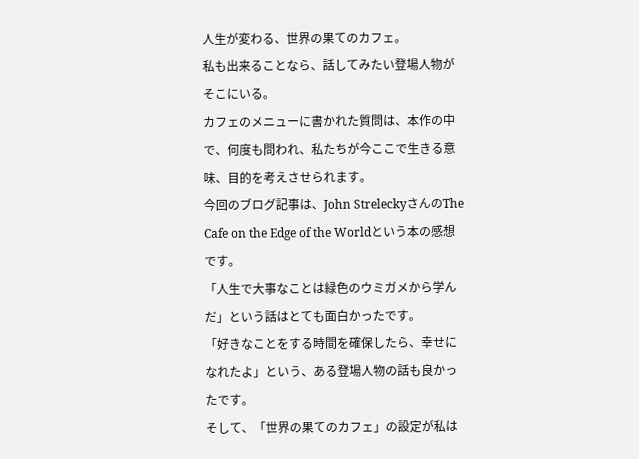人生が変わる、世界の果てのカフェ。
私も出来ることなら、話してみたい登場人物がそこにいる。
カフェのメニューに書かれた質問は、本作の中で、何度も問われ、私たちが今ここで生きる意味、目的を考えさせられます。
今回のブログ記事は、John StreleckyさんのThe Cafe on the Edge of the Worldという本の感想です。
「人生で大事なことは緑色のウミガメから学んだ」という話はとても面白かったです。
「好きなことをする時間を確保したら、幸せになれたよ」という、ある登場人物の話も良かったです。
そして、「世界の果てのカフェ」の設定が私は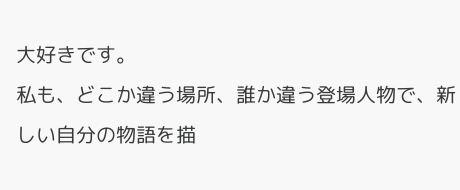大好きです。
私も、どこか違う場所、誰か違う登場人物で、新しい自分の物語を描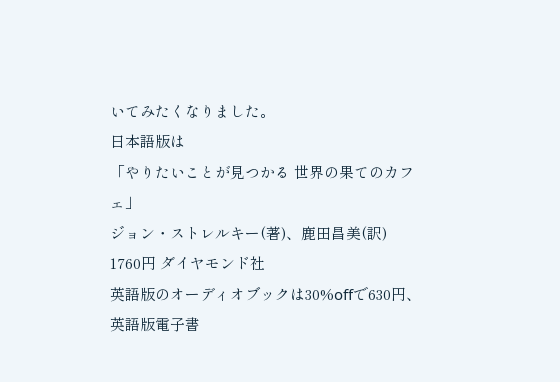いてみたくなりました。
日本語版は
「やりたいことが見つかる 世界の果てのカフェ」
ジョン・ストレルキー(著)、鹿田昌美(訳)
1760円 ダイヤモンド社
英語版のオーディオブックは30%offで630円、英語版電子書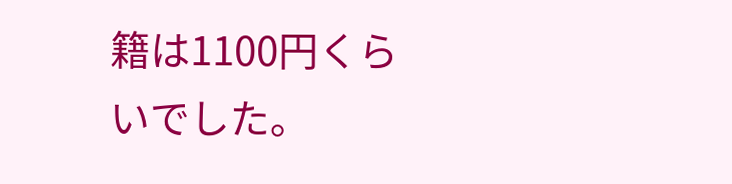籍は1100円くらいでした。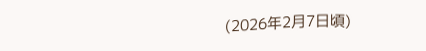(2026年2月7日頃)